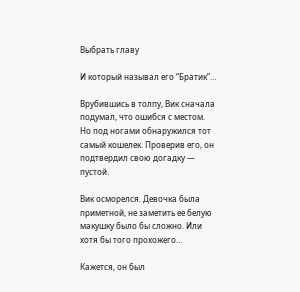Выбрать главу

И который называл его “Братик”…

Врубившись в толпу, Вик сначала подумал, что ошибся с местом. Но под ногами обнаружился тот самый кошелек. Проверив его, он подтвердил свою догадку — пустой.

Вик осморелся. Девочка была приметной, не заметить ее белую макушку было бы сложно. Или хотя бы того прохожего…

Кажется, он был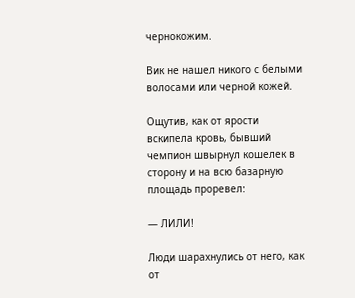чернокожим.

Вик не нашел никого с белыми волосами или черной кожей.

Ощутив, как от ярости вскипела кровь, бывший чемпион швырнул кошелек в сторону и на всю базарную площадь проревел:

— ЛИЛИ!

Люди шарахнулись от него, как от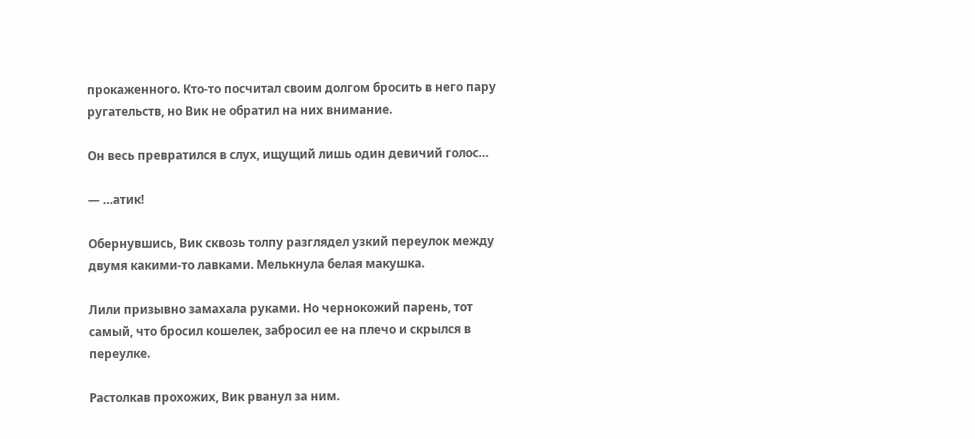прокаженного. Кто-то посчитал своим долгом бросить в него пару ругательств, но Вик не обратил на них внимание.

Он весь превратился в слух, ищущий лишь один девичий голос…

— …атик!

Обернувшись, Вик сквозь толпу разглядел узкий переулок между двумя какими-то лавками. Мелькнула белая макушка.

Лили призывно замахала руками. Но чернокожий парень, тот самый, что бросил кошелек, забросил ее на плечо и скрылся в переулке.

Растолкав прохожих, Вик рванул за ним.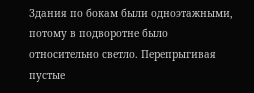Здания по бокам были одноэтажными, потому в подворотне было относительно светло. Перепрыгивая пустые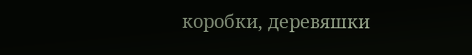коробки, деревяшки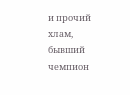и прочий хлам, бывший чемпион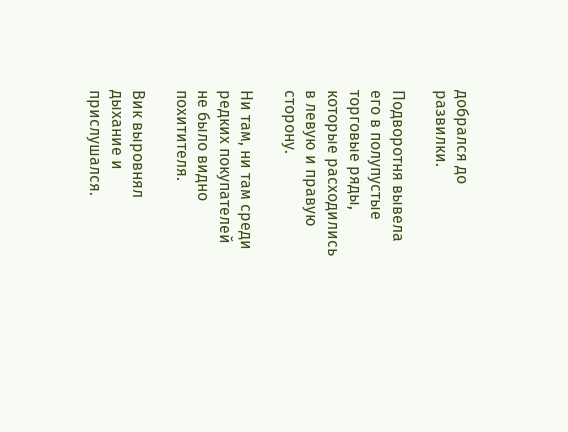добрался до развилки.

Подворотня вывела его в полупустые торговые ряды, которые расходились в левую и правую сторону.

Ни там, ни там среди редких покупателей не было видно похитителя.

Вик выровнял дыхание и прислушался.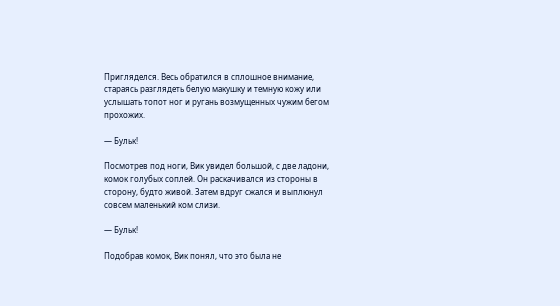Пригляделся. Весь обратился в сплошное внимание, стараясь разглядеть белую макушку и темную кожу или услышать топот ног и ругань возмущенных чужим бегом прохожих.

— Бульк!

Посмотрев под ноги, Вик увидел большой, с две ладони, комок голубых соплей. Он раскачивался из стороны в сторону, будто живой. Затем вдруг сжался и выплюнул совсем маленький ком слизи.

— Бульк!

Подобрав комок, Вик понял, что это была не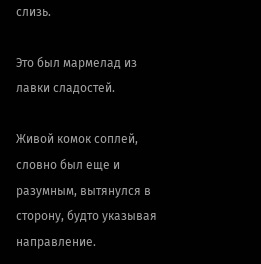слизь.

Это был мармелад из лавки сладостей.

Живой комок соплей, словно был еще и разумным, вытянулся в сторону, будто указывая направление.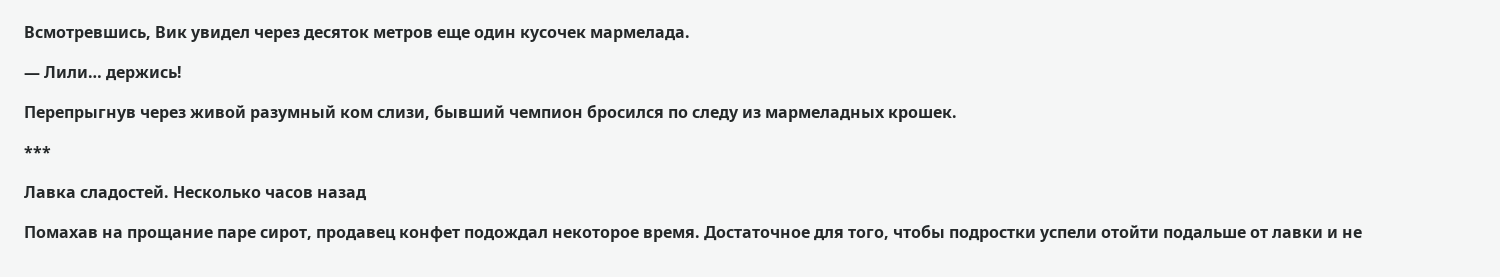Всмотревшись, Вик увидел через десяток метров еще один кусочек мармелада.

— Лили… держись!

Перепрыгнув через живой разумный ком слизи, бывший чемпион бросился по следу из мармеладных крошек.

***

Лавка сладостей. Несколько часов назад

Помахав на прощание паре сирот, продавец конфет подождал некоторое время. Достаточное для того, чтобы подростки успели отойти подальше от лавки и не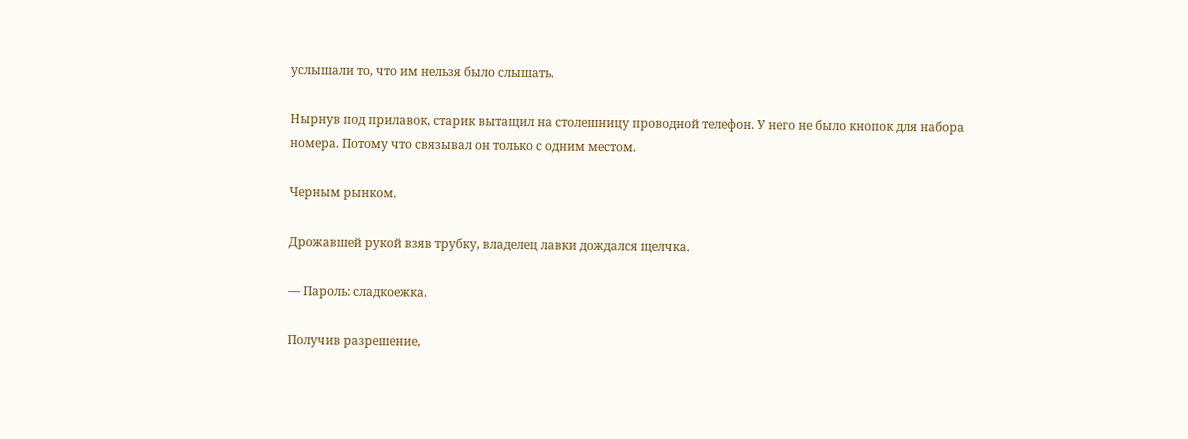услышали то, что им нельзя было слышать.

Нырнув под прилавок, старик вытащил на столешницу проводной телефон. У него не было кнопок для набора номера. Потому что связывал он только с одним местом.

Черным рынком.

Дрожавшей рукой взяв трубку, владелец лавки дождался щелчка.

— Пароль: сладкоежка.

Получив разрешение,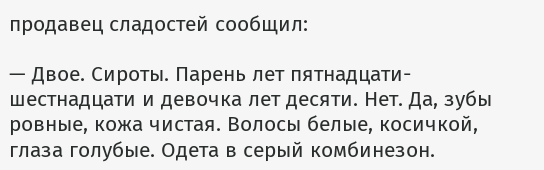продавец сладостей сообщил:

— Двое. Сироты. Парень лет пятнадцати-шестнадцати и девочка лет десяти. Нет. Да, зубы ровные, кожа чистая. Волосы белые, косичкой, глаза голубые. Одета в серый комбинезон.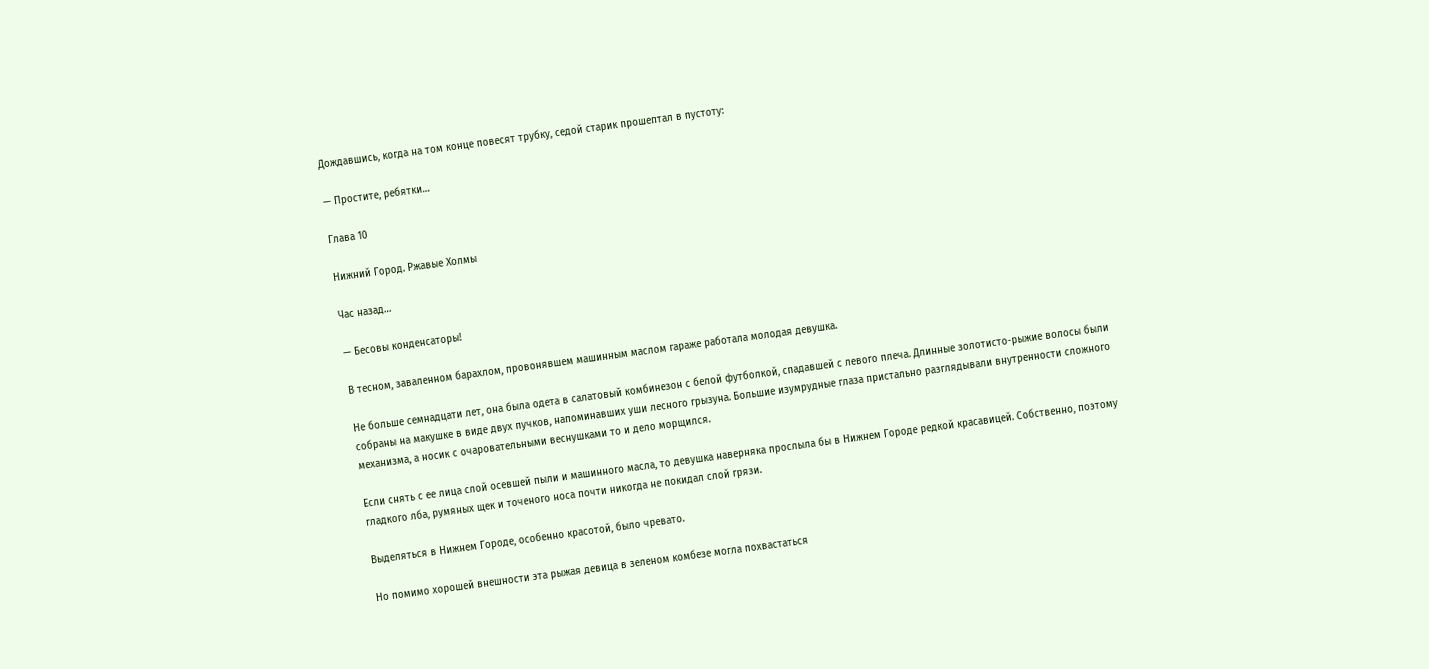Дождавшись, когда на том конце повесят трубку, седой старик прошептал в пустоту:

— Простите, ребятки…

Глава 10

Нижний Город. Ржавые Холмы

Час назад…

— Бесовы конденсаторы!

В тесном, заваленном барахлом, провонявшем машинным маслом гараже работала молодая девушка.

Не больше семнадцати лет, она была одета в салатовый комбинезон с белой футболкой, спадавшей с левого плеча. Длинные золотисто-рыжие волосы были собраны на макушке в виде двух пучков, напоминавших уши лесного грызуна. Большие изумрудные глаза пристально разглядывали внутренности сложного механизма, а носик с очаровательными веснушками то и дело морщился.

Если снять с ее лица слой осевшей пыли и машинного масла, то девушка наверняка прослыла бы в Нижнем Городе редкой красавицей. Собственно, поэтому гладкого лба, румяных щек и точеного носа почти никогда не покидал слой грязи.

Выделяться в Нижнем Городе, особенно красотой, было чревато.

Но помимо хорошей внешности эта рыжая девица в зеленом комбезе могла похвастаться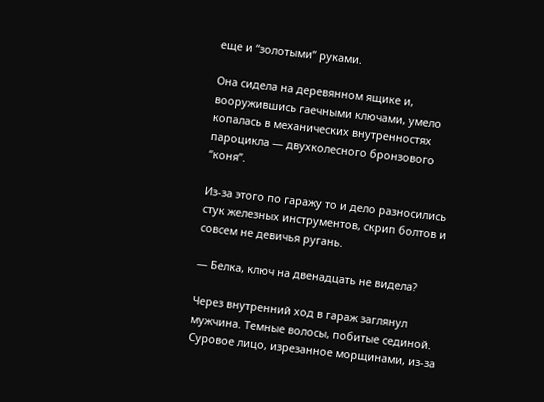еще и “золотыми” руками.

Она сидела на деревянном ящике и, вооружившись гаечными ключами, умело копалась в механических внутренностях пароцикла — двухколесного бронзового “коня”.

Из-за этого по гаражу то и дело разносились стук железных инструментов, скрип болтов и совсем не девичья ругань.

— Белка, ключ на двенадцать не видела?

Через внутренний ход в гараж заглянул мужчина. Темные волосы, побитые сединой. Суровое лицо, изрезанное морщинами, из-за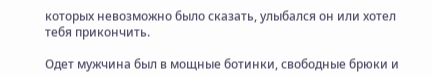которых невозможно было сказать, улыбался он или хотел тебя прикончить.

Одет мужчина был в мощные ботинки, свободные брюки и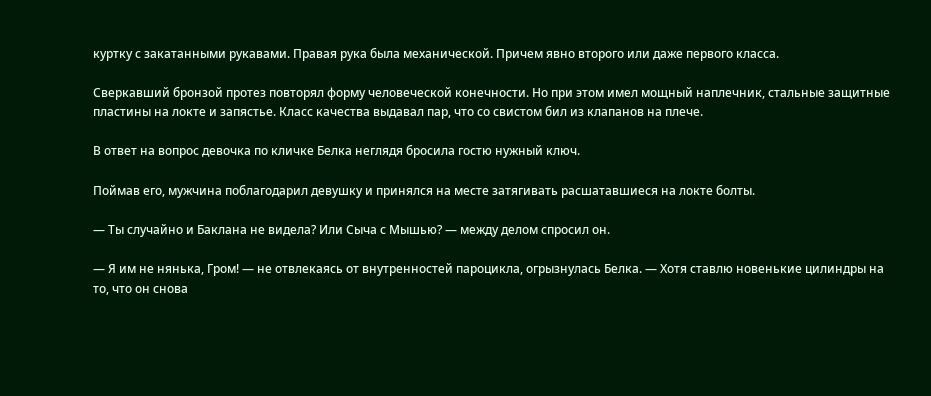куртку с закатанными рукавами. Правая рука была механической. Причем явно второго или даже первого класса.

Сверкавший бронзой протез повторял форму человеческой конечности. Но при этом имел мощный наплечник, стальные защитные пластины на локте и запястье. Класс качества выдавал пар, что со свистом бил из клапанов на плече.

В ответ на вопрос девочка по кличке Белка неглядя бросила гостю нужный ключ.

Поймав его, мужчина поблагодарил девушку и принялся на месте затягивать расшатавшиеся на локте болты.

— Ты случайно и Баклана не видела? Или Сыча с Мышью? — между делом спросил он.

— Я им не нянька, Гром! — не отвлекаясь от внутренностей пароцикла, огрызнулась Белка. — Хотя ставлю новенькие цилиндры на то, что он снова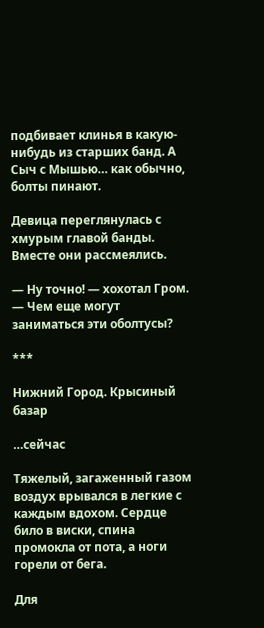подбивает клинья в какую-нибудь из старших банд. А Сыч с Мышью… как обычно, болты пинают.

Девица переглянулась с хмурым главой банды. Вместе они рассмеялись.

— Ну точно! — хохотал Гром. — Чем еще могут заниматься эти оболтусы?

***

Нижний Город. Крысиный базар

…сейчас

Тяжелый, загаженный газом воздух врывался в легкие с каждым вдохом. Сердце било в виски, спина промокла от пота, а ноги горели от бега.

Для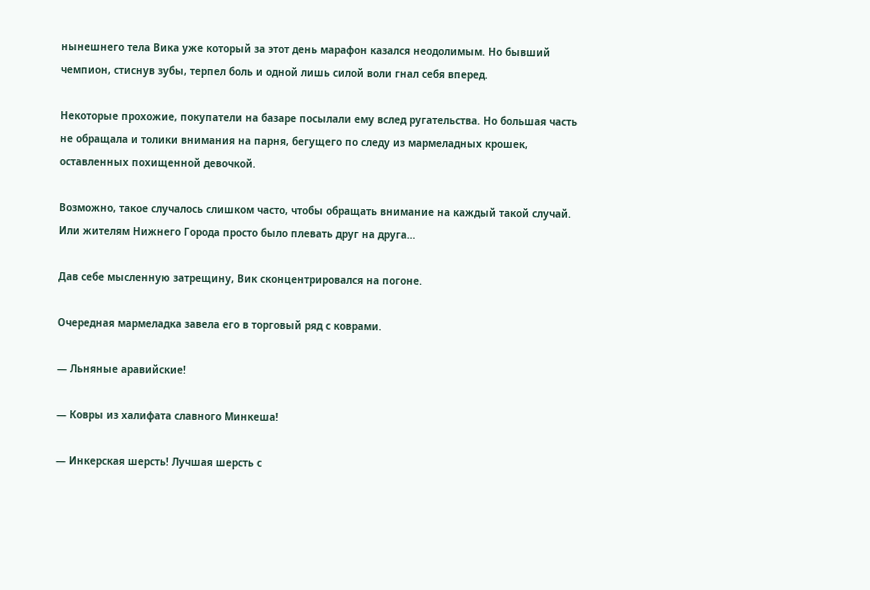нынешнего тела Вика уже который за этот день марафон казался неодолимым. Но бывший чемпион, стиснув зубы, терпел боль и одной лишь силой воли гнал себя вперед.

Некоторые прохожие, покупатели на базаре посылали ему вслед ругательства. Но большая часть не обращала и толики внимания на парня, бегущего по следу из мармеладных крошек, оставленных похищенной девочкой.

Возможно, такое случалось слишком часто, чтобы обращать внимание на каждый такой случай. Или жителям Нижнего Города просто было плевать друг на друга…

Дав себе мысленную затрещину, Вик сконцентрировался на погоне.

Очередная мармеладка завела его в торговый ряд с коврами.

— Льняные аравийские!

— Ковры из халифата славного Минкеша!

— Инкерская шерсть! Лучшая шерсть с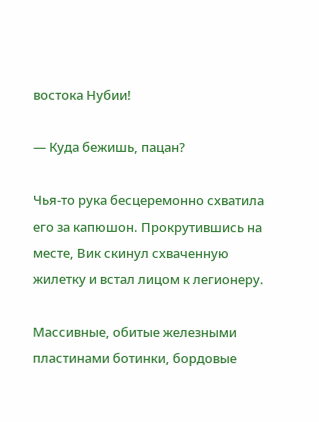востока Нубии!

— Куда бежишь, пацан?

Чья-то рука бесцеремонно схватила его за капюшон. Прокрутившись на месте, Вик скинул схваченную жилетку и встал лицом к легионеру.

Массивные, обитые железными пластинами ботинки, бордовые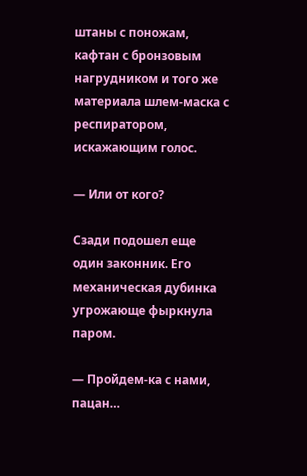штаны с поножам, кафтан с бронзовым нагрудником и того же материала шлем-маска с респиратором, искажающим голос.

— Или от кого?

Сзади подошел еще один законник. Его механическая дубинка угрожающе фыркнула паром.

— Пройдем-ка с нами, пацан…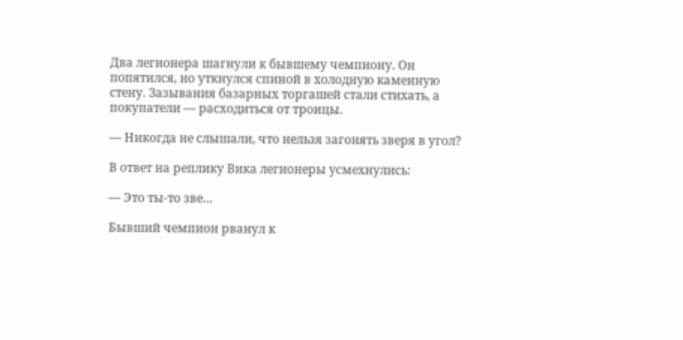Два легионера шагнули к бывшему чемпиону. Он попятился, но уткнулся спиной в холодную каменную стену. Зазывания базарных торгашей стали стихать, а покупатели — расходиться от троицы.

— Никогда не слышали, что нельзя загонять зверя в угол?

В ответ на реплику Вика легионеры усмехнулись:

— Это ты-то зве…

Бывший чемпион рванул к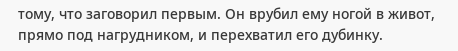тому, что заговорил первым. Он врубил ему ногой в живот, прямо под нагрудником, и перехватил его дубинку.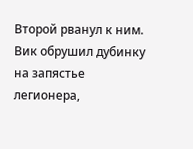Второй рванул к ним. Вик обрушил дубинку на запястье легионера,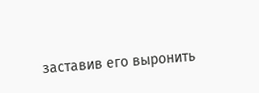заставив его выронить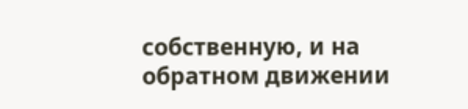собственную, и на обратном движении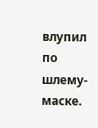влупил по шлему-маске.